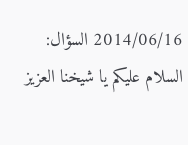2014/06/16 السؤال: السلام عليكم يا شيخنا العزيز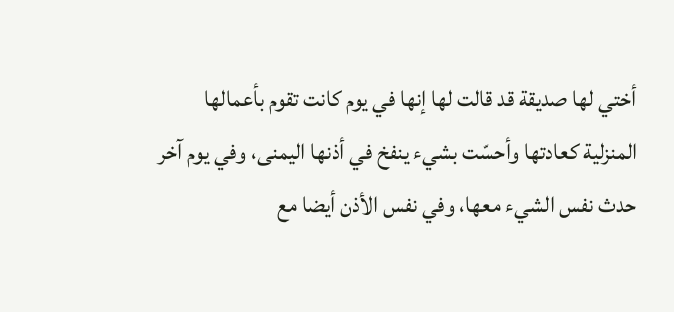أختي لها صديقة قد قالت لها إنها في يوم كانت تقوم بأعمالها المنزلية كعادتها وأحسّت بشيء ينفخ في أذنها اليمنى، وفي يوم آخر حدث نفس الشيء معها، وفي نفس الأذن أيضا مع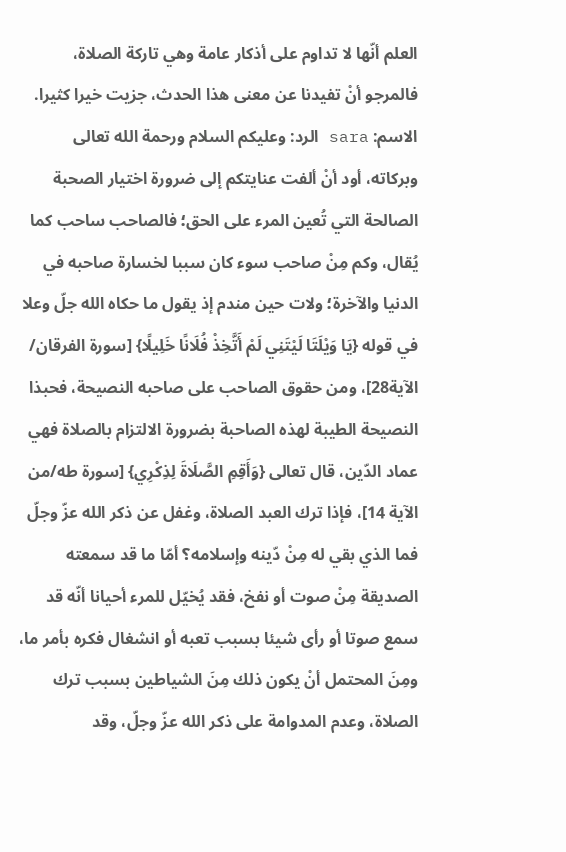العلم أنّها لا تداوم على أذكار عامة وهي تاركة الصلاة، فالمرجو أنْ تفيدنا عن معنى هذا الحدث، جزيت خيرا كثيرا. الاسم: sara الرد: وعليكم السلام ورحمة الله تعالى وبركاته، أود أنْ ألفت عنايتكم إلى ضرورة اختيار الصحبة الصالحة التي تُعين المرء على الحق؛ فالصاحب ساحب كما يُقال، وكم مِنْ صاحب سوء كان سببا لخسارة صاحبه في الدنيا والآخرة؛ ولات حين مندم إذ يقول ما حكاه الله جلّ وعلا في قوله {يَا وَيْلَتَا لَيْتَنِي لَمْ أَتَّخِذْ فُلَانًا خَلِيلًا} [سورة الفرقان/ الآية28]، ومن حقوق الصاحب على صاحبه النصيحة، فحبذا النصيحة الطيبة لهذه الصاحبة بضرورة الالتزام بالصلاة فهي عماد الدّين، قال تعالى {وَأَقِمِ الصَّلَاةَ لِذِكْرِي} [سورة طه/من الآية 14]، فإذا ترك العبد الصلاة، وغفل عن ذكر الله عزّ وجلّ فما الذي بقي له مِنْ دّينه وإسلامه؟ أمّا ما قد سمعته الصديقة مِنْ صوت أو نفخ، فقد يُخيّل للمرء أحيانا أنّه قد سمع صوتا أو رأى شيئا بسبب تعبه أو انشغال فكره بأمر ما، ومِنَ المحتمل أنْ يكون ذلك مِنَ الشياطين بسبب ترك الصلاة، وعدم المدوامة على ذكر الله عزّ وجلّ، وقد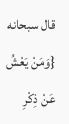قال سبحانه {وَمَنْ يَعْشُ عَنْ ذِكْرِ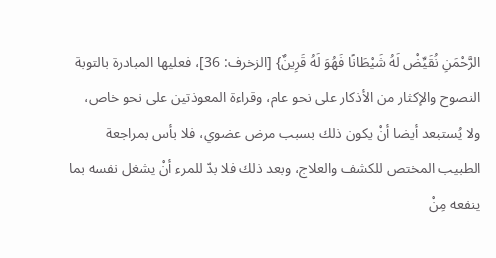الرَّحْمَنِ نُقَيِّضْ لَهُ شَيْطَانًا فَهُوَ لَهُ قَرِينٌ} [الزخرف: 36]، فعليها المبادرة بالتوبة النصوح والإكثار من الأذكار على نحو عام، وقراءة المعوذتين على نحو خاص، ولا يُستبعد أيضا أنْ يكون ذلك بسبب مرض عضوي، فلا بأس بمراجعة الطبيب المختص للكشف والعلاج، وبعد ذلك فلا بدّ للمرء أنْ يشغل نفسه بما ينفعه مِنْ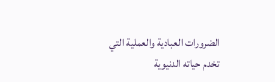الضرورات العبادية والعملية التي تخدم حياته الدنيوية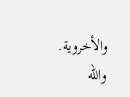والأخروية. والله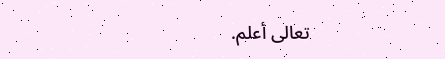تعالى أعلم.